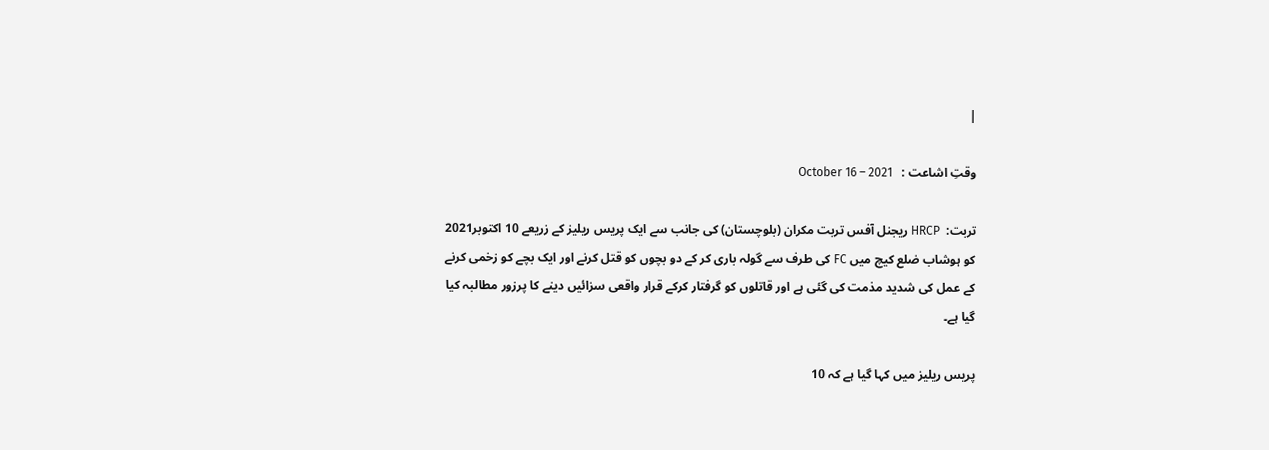|

وقتِ اشاعت :   October 16 – 2021

تربت:  HRCP ریجنل آفس تربت مکران (بلوچستان) کی جانب سے ایک پریس ریلیز کے زریعے 10 اکتوبر2021 کو ہوشاب ضلع کیچ میں FC کی طرف سے گولہ باری کر کے دو بچوں کو قتل کرنے اور ایک بچے کو زخمی کرنے کے عمل کی شدید مذمت کی گئی ہے اور قاتلوں کو گرفتار کرکے قرار واقعی سزائیں دینے کا پرزور مطالبہ کیا گیا ہے۔

پریس ریلیز میں کہا گیا ہے کہ 10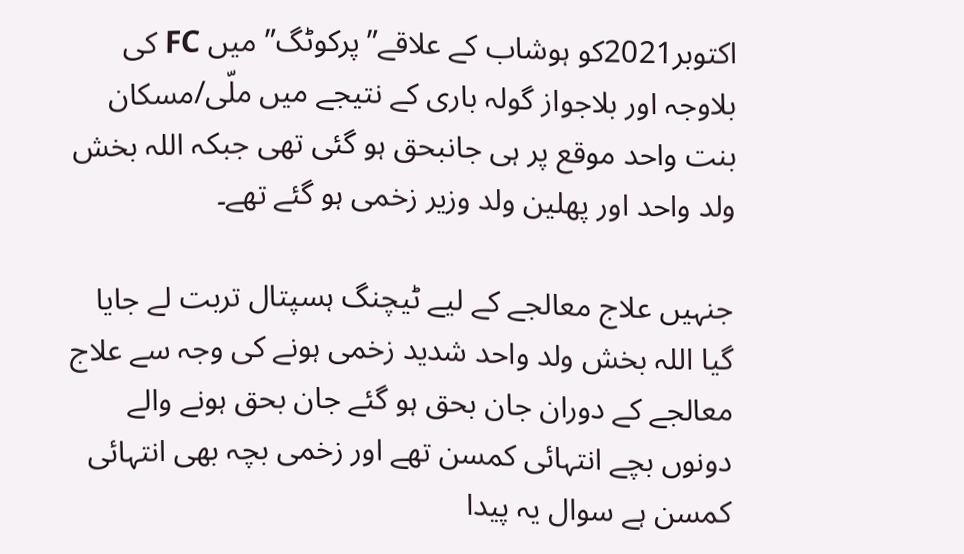اکتوبر2021کو ہوشاب کے علاقے”پرکوٹگ” میں FC کی بلاوجہ اور بلاجواز گولہ باری کے نتیجے میں ملّی/مسکان بنت واحد موقع پر ہی جانبحق ہو گئی تھی جبکہ اللہ بخش ولد واحد اور پھلین ولد وزیر زخمی ہو گئے تھے۔

جنہیں علاج معالجے کے لیے ٹیچنگ ہسپتال تربت لے جایا گیا اللہ بخش ولد واحد شدید زخمی ہونے کی وجہ سے علاج معالجے کے دوران جان بحق ہو گئے جان بحق ہونے والے دونوں بچے انتہائی کمسن تھے اور زخمی بچہ بھی انتہائی کمسن ہے سوال یہ پیدا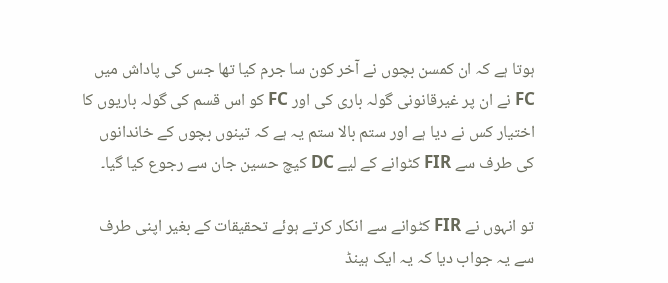ہوتا ہے کہ ان کمسن بچوں نے آخر کون سا جرم کیا تھا جس کی پاداش میں FC نے ان پر غیرقانونی گولہ باری کی اور FC کو اس قسم کی گولہ باریوں کا اختیار کس نے دیا ہے اور ستم بالا ستم یہ ہے کہ تینوں بچوں کے خاندانوں کی طرف سے FIR کٹوانے کے لیے DC کیچ حسین جان سے رجوع کیا گیا۔

تو انہوں نے FIR کٹوانے سے انکار کرتے ہوئے تحقیقات کے بغیر اپنی طرف سے یہ جواب دیا کہ یہ ایک ہینڈ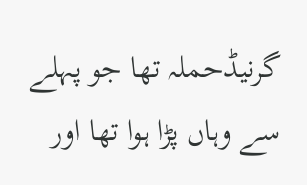گرنیڈحملہ تھا جو پہلے سے وہاں پڑا ہوا تھا اور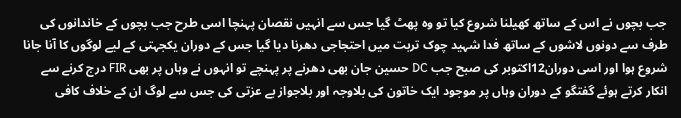جب بچوں نے اس کے ساتھ کھیلنا شروع کیا تو وہ پھٹ گیا جس سے انہیں نقصان پہنچا اسی طرح جب بچوں کے خاندانوں کی طرف سے دونوں لاشوں کے ساتھ فدا شہید چوک تربت میں احتجاجی دھرنا دیا گیا جس کے دوران یکجہتی کے لیے لوگوں کا آنا جانا شروع ہوا اور اسی دوران12اکتوبر کی صبح جب DC حسین جان بھی دھرنے پر پہنچے تو انہوں نے وہاں پر بھی FIR درج کرنے سے انکار کرتے ہوئے گفتگو کے دوران وہاں پر موجود ایک خاتون کی بلاوجہ اور بلاجواز بے عزتی کی جس سے لوگ ان کے خلاف کافی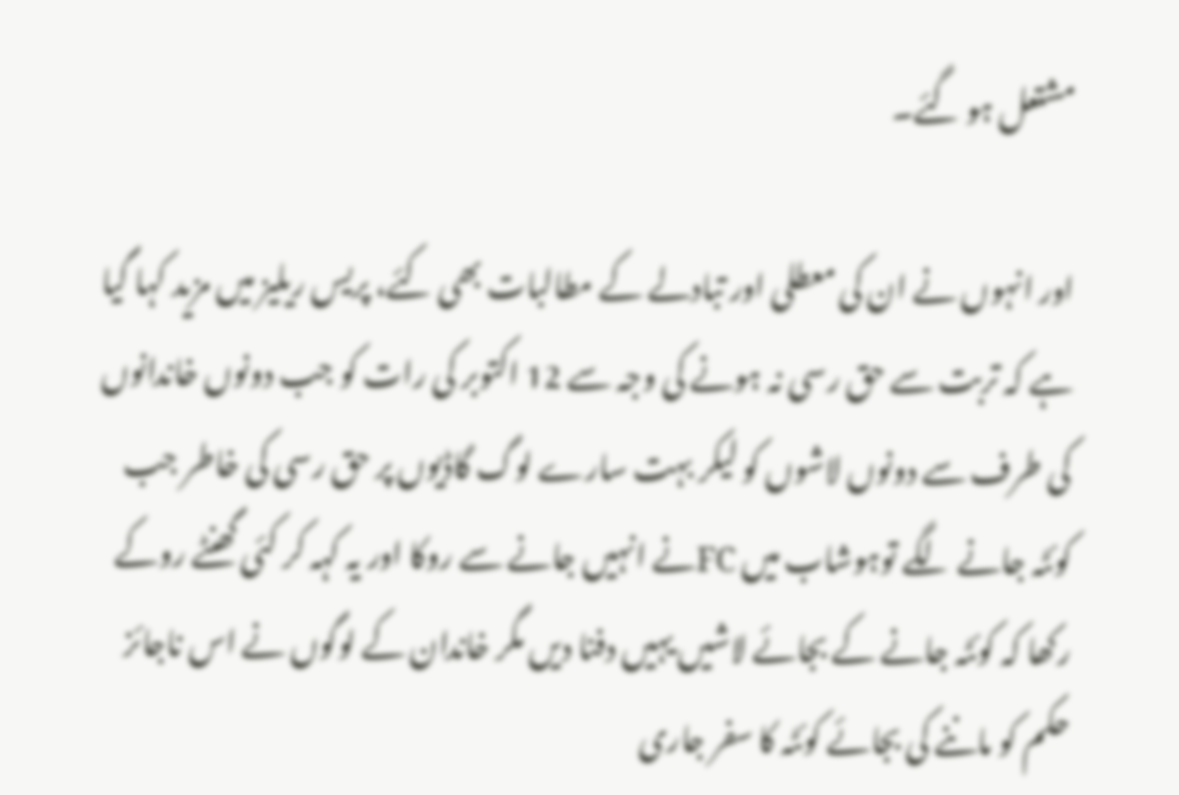مشتعل ہو گئے۔

اور انہوں نے ان کی معطلی اور تبادلے کے مطالبات بھی کئے، پریس ریلیز میں مزید کہا گیا ہے کہ تربت سے حق رسی نہ ہونے کی وجہ سے 12 اکتوبر کی رات کو جب دونوں خاندانوں کی طرف سے دونوں لاشوں کو لیکر بہت سارے لوگ گاڈیوں پر حق رسی کی خاطر جب کوئٹہ جانے لگے توہوشاب میں FCنے انہیں جانے سے روکا اور یہ کہہ کر کئی گھنٹے روکے رکھا کہ کوئٹہ جانے کے بجائے لاشیں یہیں دفنا دیں مگر خاندان کے لوگوں نے اس ناجائز حکم کو ماننے کی بجائے کوئٹہ کا سفر جاری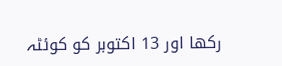رکھا اور 13 اکتوبر کو کوئٹہ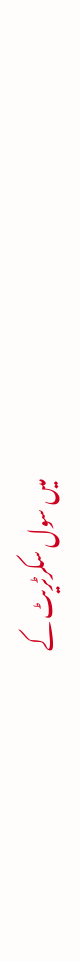میں سول سکرٹریٹ کے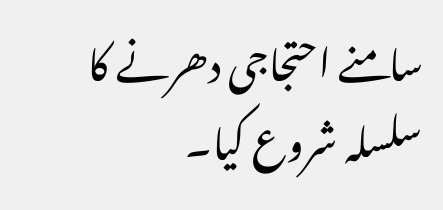سامنے احتجاجی دھرنے کا سلسلہ شروع کیا۔